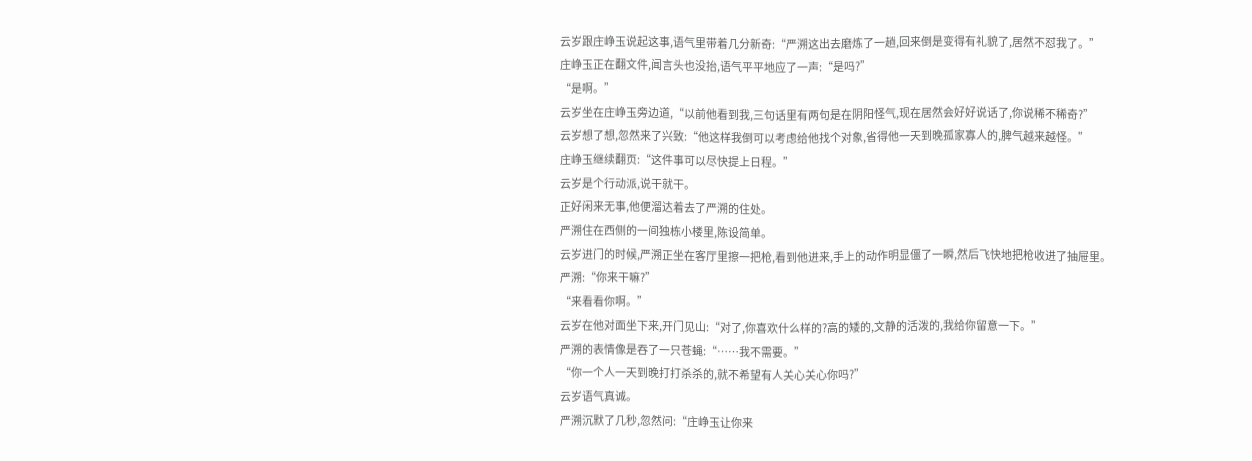云岁跟庄峥玉说起这事,语气里带着几分新奇:“严溯这出去磨炼了一趟,回来倒是变得有礼貌了,居然不怼我了。”
庄峥玉正在翻文件,闻言头也没抬,语气平平地应了一声:“是吗?”
“是啊。”
云岁坐在庄峥玉旁边道,“以前他看到我,三句话里有两句是在阴阳怪气,现在居然会好好说话了,你说稀不稀奇?”
云岁想了想,忽然来了兴致:“他这样我倒可以考虑给他找个对象,省得他一天到晚孤家寡人的,脾气越来越怪。”
庄峥玉继续翻页:“这件事可以尽快提上日程。”
云岁是个行动派,说干就干。
正好闲来无事,他便溜达着去了严溯的住处。
严溯住在西侧的一间独栋小楼里,陈设简单。
云岁进门的时候,严溯正坐在客厅里擦一把枪,看到他进来,手上的动作明显僵了一瞬,然后飞快地把枪收进了抽屉里。
严溯:“你来干嘛?”
“来看看你啊。”
云岁在他对面坐下来,开门见山:“对了,你喜欢什么样的?高的矮的,文静的活泼的,我给你留意一下。”
严溯的表情像是吞了一只苍蝇:“……我不需要。”
“你一个人一天到晚打打杀杀的,就不希望有人关心关心你吗?”
云岁语气真诚。
严溯沉默了几秒,忽然问:“庄峥玉让你来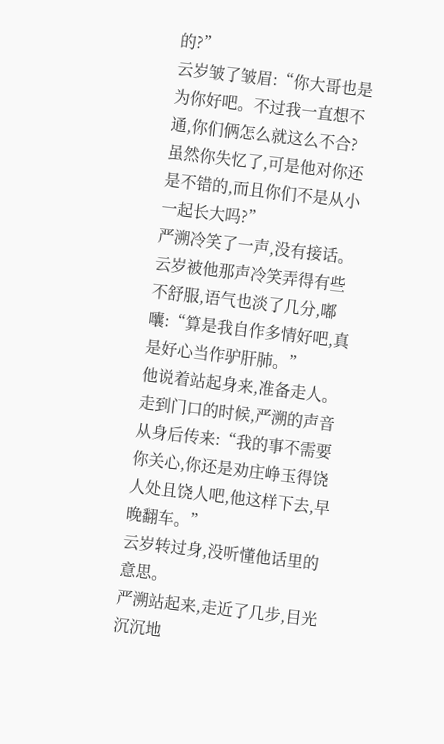的?”
云岁皱了皱眉:“你大哥也是为你好吧。不过我一直想不通,你们俩怎么就这么不合?虽然你失忆了,可是他对你还是不错的,而且你们不是从小一起长大吗?”
严溯冷笑了一声,没有接话。
云岁被他那声冷笑弄得有些不舒服,语气也淡了几分,嘟囔:“算是我自作多情好吧,真是好心当作驴肝肺。”
他说着站起身来,准备走人。
走到门口的时候,严溯的声音从身后传来:“我的事不需要你关心,你还是劝庄峥玉得饶人处且饶人吧,他这样下去,早晚翻车。”
云岁转过身,没听懂他话里的意思。
严溯站起来,走近了几步,目光沉沉地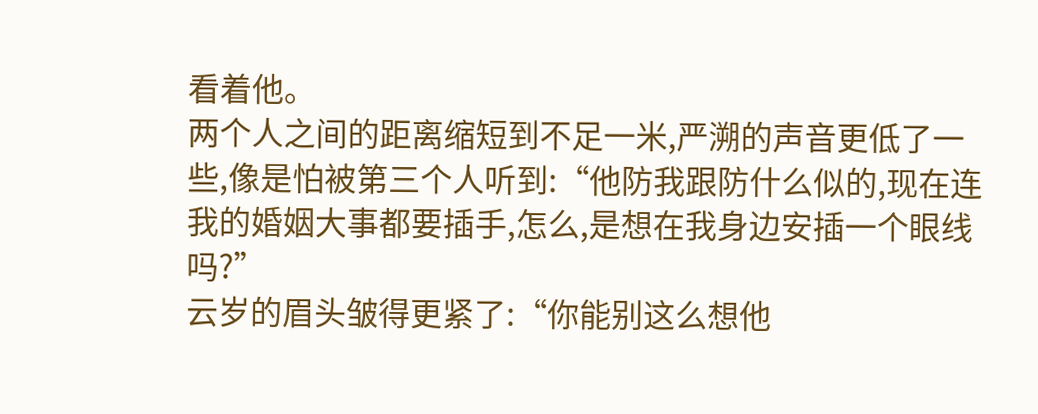看着他。
两个人之间的距离缩短到不足一米,严溯的声音更低了一些,像是怕被第三个人听到:“他防我跟防什么似的,现在连我的婚姻大事都要插手,怎么,是想在我身边安插一个眼线吗?”
云岁的眉头皱得更紧了:“你能别这么想他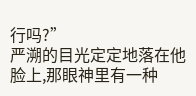行吗?”
严溯的目光定定地落在他脸上,那眼神里有一种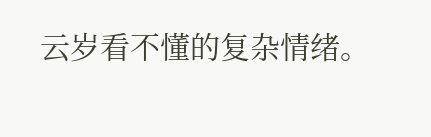云岁看不懂的复杂情绪。